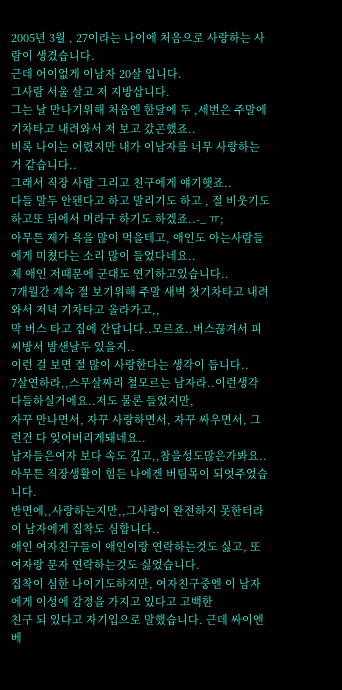2005년 3월 , 27이라는 나이에 처음으로 사랑하는 사람이 생겼습니다.
근데 어이없게 이남자 20살 입니다.
그사람 서울 살고 저 지방삽니다.
그는 날 만나기위해 처음엔 한달에 두 ,세번은 주말에 기차타고 내려와서 저 보고 갔곤했죠..
비록 나이는 어렸지만 내가 이남자를 너무 사랑하는거 같습니다..
그래서 직장 사람 그리고 친구에게 얘기햇죠..
다들 말두 안됀다고 하고 말리기도 하고 , 절 비웃기도 하고또 뒤에서 머라구 하기도 하겠죠..-_ ㅠ;
아무튼 제가 욕을 많이 먹을테고, 애인도 아는사람들에게 미쳤다는 소리 많이 들었다네요..
제 애인 저때문에 군대도 연기하고있습니다..
7개월간 계속 절 보기위해 주말 새벽 첫기차타고 내려와서 저녁 기차타고 올라가고,,
막 버스 타고 집에 간답니다..모르죠..버스끊겨서 피씨방서 밤샌날두 있을지..
이런 걸 보면 절 많이 사랑한다는 생각이 듭니다..
7살연하라,,스무살짜리 철모르는 남자라..이런생각 다들하실거에요..저도 물론 들었지만,
자꾸 만나면서, 자꾸 사랑하면서, 자꾸 싸우면서, 그런건 다 잊어버리게돼네요..
남자들은여자 보다 속도 깊고,,참을성도많은가봐요..
아무튼 직장생활이 힘든 나에겐 버팀목이 되엇주었습니다.
반면에,,사랑하는지만,,그사랑이 완전하지 못한터라 이 남자에게 집착도 심합니다..
애인 여자친구들이 애인이랑 연락하는것도 싫고, 또 여자랑 문자 연락하는것도 싫었습니다.
집착이 심한 나이기도하지만, 여자친구중엔 이 남자에게 이성에 감정을 가지고 있다고 고백한
친구 되 있다고 자기입으로 말했습니다. 근데 싸이엔 베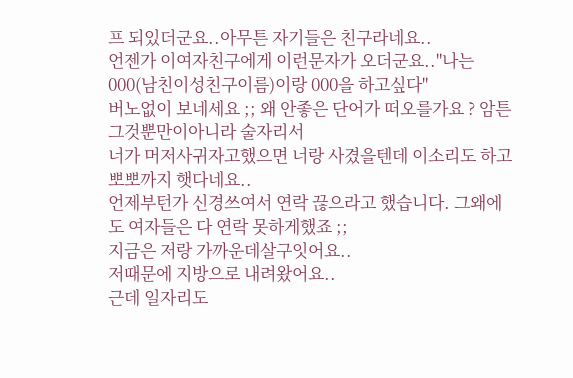프 되있더군요..아무튼 자기들은 친구라네요..
언젠가 이여자친구에게 이런문자가 오더군요.."나는 000(남친이성친구이름)이랑 000을 하고싶다"
버노없이 보네세요 ;; 왜 안좋은 단어가 떠오를가요 ? 암튼 그것뿐만이아니라 술자리서
너가 머저사귀자고했으면 너랑 사겼을텐데 이소리도 하고 뽀뽀까지 햇다네요..
언제부턴가 신경쓰여서 연락 끊으라고 했습니다. 그왜에도 여자들은 다 연락 못하게했죠 ;;
지금은 저랑 가까운데살구잇어요..
저때문에 지방으로 내려왔어요..
근데 일자리도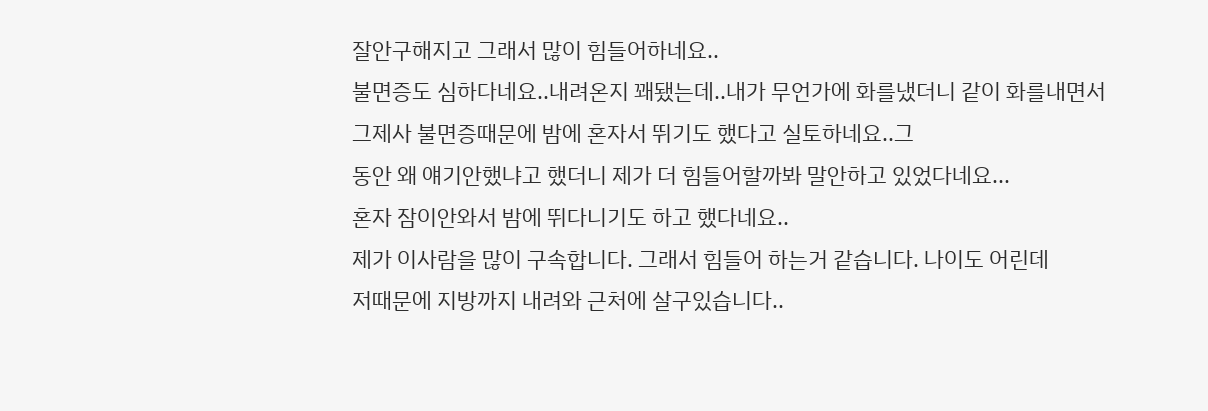잘안구해지고 그래서 많이 힘들어하네요..
불면증도 심하다네요..내려온지 꽤됐는데..내가 무언가에 화를냈더니 같이 화를내면서
그제사 불면증때문에 밤에 혼자서 뛰기도 했다고 실토하네요..그
동안 왜 얘기안했냐고 했더니 제가 더 힘들어할까봐 말안하고 있었다네요...
혼자 잠이안와서 밤에 뛰다니기도 하고 했다네요..
제가 이사람을 많이 구속합니다. 그래서 힘들어 하는거 같습니다. 나이도 어린데
저때문에 지방까지 내려와 근처에 살구있습니다..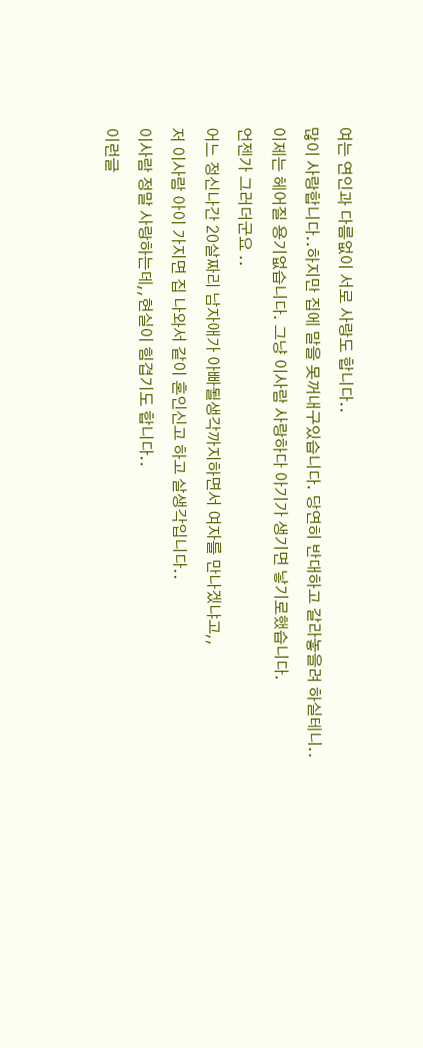여는 연인과 다름없이 서로 사랑도 합니다..
많이 사랑합니다..하지만 집에 말을 못꺼내구있습니다. 당연히 반대하고 갈라놓을려 하실테니..
이제는 헤어질 용기없습니다. 그냥 이사람 사랑하다 아기가 생기면 낳기로했습니다.
언젠가 그러더군요 ..
어느 정신나간 20살짜리 남자애가 아빠될생각까지하면서 여자를 만나겠냐고,,
저 이사람 아이 가지면 집 나와서 같이 혼인신고 하고 살생각입니다..
이사람 정말 사랑하는데,,현실이 힘겹기도 합니다..
이런글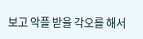보고 악플 받을 각오를 해서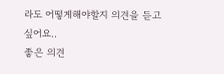라도 어떻게해야할지 의견을 듣고싶어요..
좋은 의견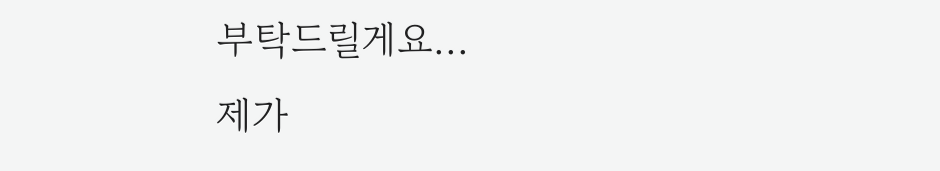부탁드릴게요...
제가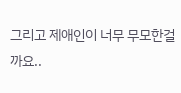그리고 제애인이 너무 무모한걸까요..